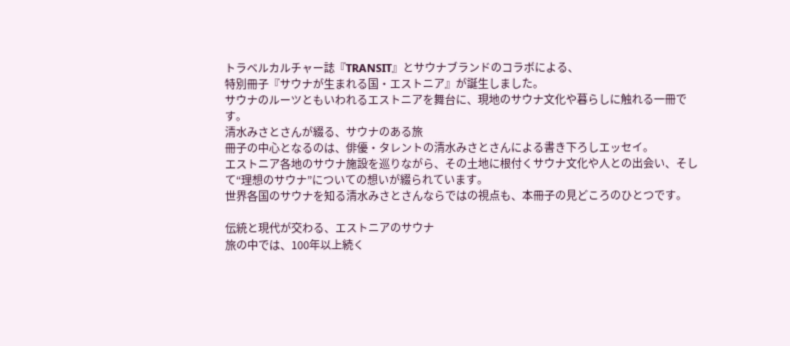トラベルカルチャー誌『TRANSIT』とサウナブランドのコラボによる、
特別冊子『サウナが生まれる国・エストニア』が誕生しました。
サウナのルーツともいわれるエストニアを舞台に、現地のサウナ文化や暮らしに触れる一冊です。
清水みさとさんが綴る、サウナのある旅
冊子の中心となるのは、俳優・タレントの清水みさとさんによる書き下ろしエッセイ。
エストニア各地のサウナ施設を巡りながら、その土地に根付くサウナ文化や人との出会い、そして“理想のサウナ”についての想いが綴られています。
世界各国のサウナを知る清水みさとさんならではの視点も、本冊子の見どころのひとつです。

伝統と現代が交わる、エストニアのサウナ
旅の中では、100年以上続く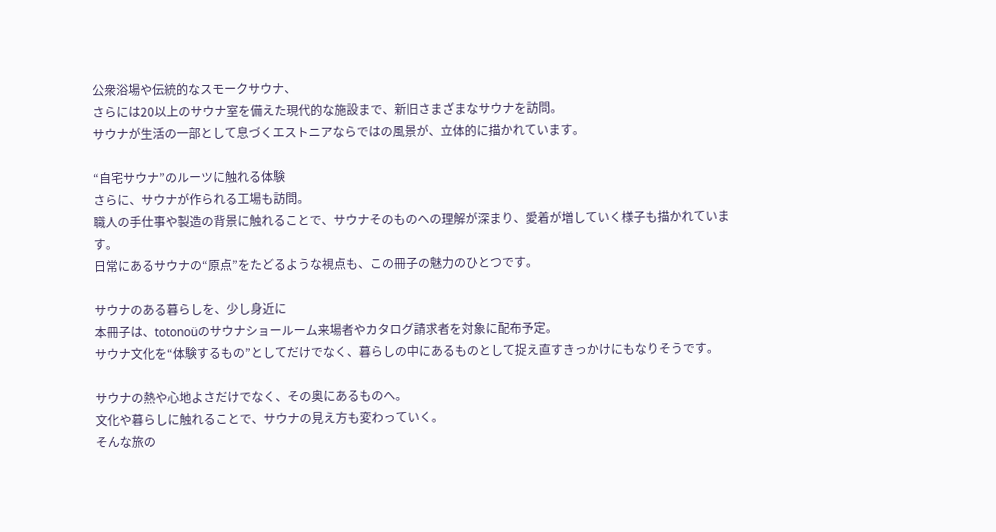公衆浴場や伝統的なスモークサウナ、
さらには20以上のサウナ室を備えた現代的な施設まで、新旧さまざまなサウナを訪問。
サウナが生活の一部として息づくエストニアならではの風景が、立体的に描かれています。

“自宅サウナ”のルーツに触れる体験
さらに、サウナが作られる工場も訪問。
職人の手仕事や製造の背景に触れることで、サウナそのものへの理解が深まり、愛着が増していく様子も描かれています。
日常にあるサウナの“原点”をたどるような視点も、この冊子の魅力のひとつです。

サウナのある暮らしを、少し身近に
本冊子は、totonoüのサウナショールーム来場者やカタログ請求者を対象に配布予定。
サウナ文化を“体験するもの”としてだけでなく、暮らしの中にあるものとして捉え直すきっかけにもなりそうです。

サウナの熱や心地よさだけでなく、その奥にあるものへ。
文化や暮らしに触れることで、サウナの見え方も変わっていく。
そんな旅の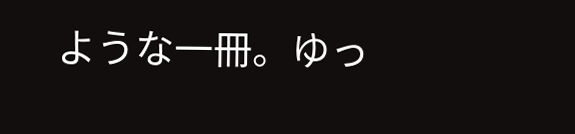ような一冊。ゆっ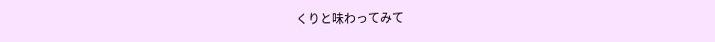くりと味わってみて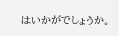はいかがでしょうか。